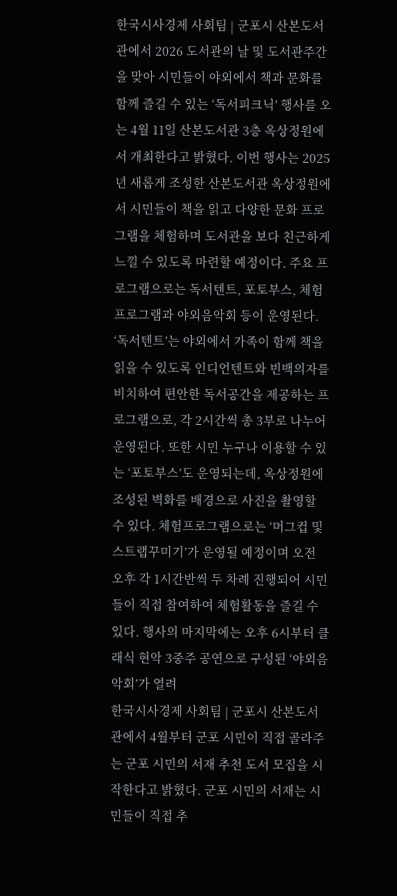한국시사경제 사회팀 | 군포시 산본도서관에서 2026 도서관의 날 및 도서관주간을 맞아 시민들이 야외에서 책과 문화를 함께 즐길 수 있는 ‘독서피크닉’ 행사를 오는 4월 11일 산본도서관 3층 옥상정원에서 개최한다고 밝혔다. 이번 행사는 2025년 새롭게 조성한 산본도서관 옥상정원에서 시민들이 책을 읽고 다양한 문화 프로그램을 체험하며 도서관을 보다 친근하게 느낄 수 있도록 마련할 예정이다. 주요 프로그램으로는 독서텐트, 포토부스, 체험프로그램과 야외음악회 등이 운영된다. ‘독서텐트’는 야외에서 가족이 함께 책을 읽을 수 있도록 인디언텐트와 빈백의자를 비치하여 편안한 독서공간을 제공하는 프로그램으로, 각 2시간씩 총 3부로 나누어 운영된다. 또한 시민 누구나 이용할 수 있는 ‘포토부스’도 운영되는데, 옥상정원에 조성된 벽화를 배경으로 사진을 촬영할 수 있다. 체험프로그램으로는 ‘머그컵 및 스트랩꾸미기’가 운영될 예정이며 오전 오후 각 1시간반씩 두 차례 진행되어 시민들이 직접 참여하여 체험활동을 즐길 수 있다. 행사의 마지막에는 오후 6시부터 클래식 현악 3중주 공연으로 구성된 ‘야외음악회’가 열려
한국시사경제 사회팀 | 군포시 산본도서관에서 4월부터 군포 시민이 직접 골라주는 군포 시민의 서재 추천 도서 모집을 시작한다고 밝혔다. 군포 시민의 서재는 시민들이 직접 추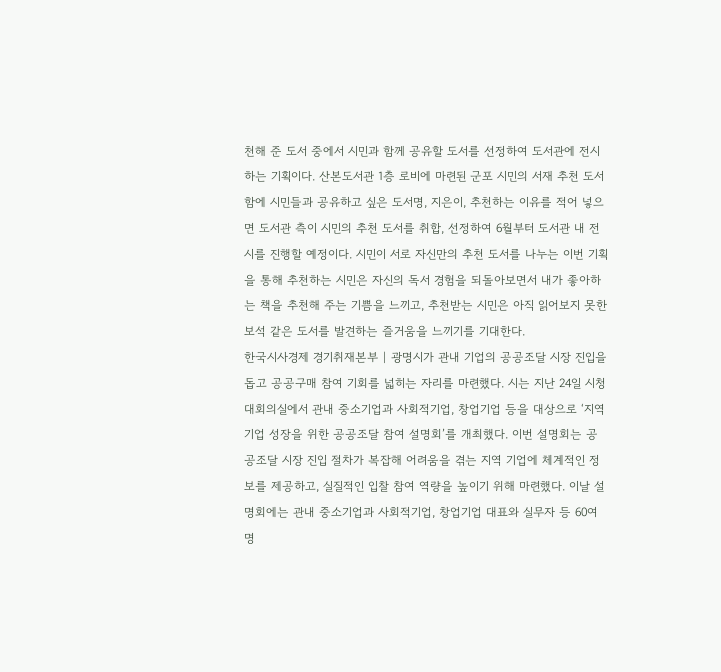천해 준 도서 중에서 시민과 함께 공유할 도서를 선정하여 도서관에 전시하는 기획이다. 산본도서관 1층 로비에 마련된 군포 시민의 서재 추천 도서 함에 시민들과 공유하고 싶은 도서명, 지은이, 추천하는 이유를 적어 넣으면 도서관 측이 시민의 추천 도서를 취합, 선정하여 6월부터 도서관 내 전시를 진행할 예정이다. 시민이 서로 자신만의 추천 도서를 나누는 이번 기획을 통해 추천하는 시민은 자신의 독서 경험을 되돌아보면서 내가 좋아하는 책을 추천해 주는 기쁨을 느끼고, 추천받는 시민은 아직 읽어보지 못한 보석 같은 도서를 발견하는 즐거움을 느끼기를 기대한다.
한국시사경제 경기취재본부 | 광명시가 관내 기업의 공공조달 시장 진입을 돕고 공공구매 참여 기회를 넓히는 자리를 마련했다. 시는 지난 24일 시청 대회의실에서 관내 중소기업과 사회적기업, 창업기업 등을 대상으로 ‘지역기업 성장을 위한 공공조달 참여 설명회’를 개최했다. 이번 설명회는 공공조달 시장 진입 절차가 복잡해 어려움을 겪는 지역 기업에 체계적인 정보를 제공하고, 실질적인 입찰 참여 역량을 높이기 위해 마련했다. 이날 설명회에는 관내 중소기업과 사회적기업, 창업기업 대표와 실무자 등 60여 명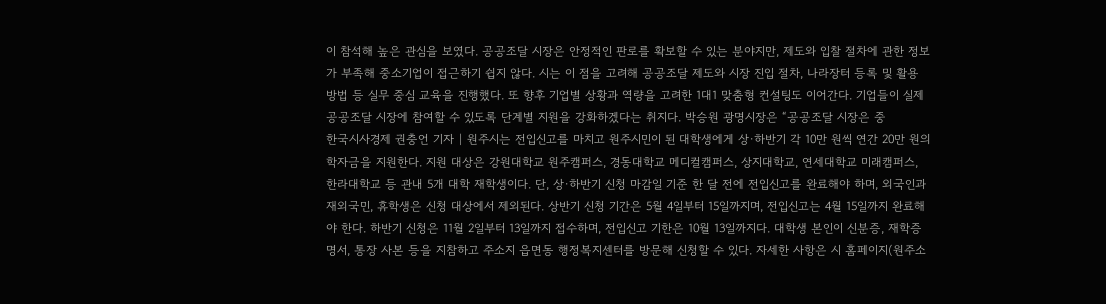이 참석해 높은 관심을 보였다. 공공조달 시장은 안정적인 판로를 확보할 수 있는 분야지만, 제도와 입찰 절차에 관한 정보가 부족해 중소기업이 접근하기 쉽지 않다. 시는 이 점을 고려해 공공조달 제도와 시장 진입 절차, 나라장터 등록 및 활용 방법 등 실무 중심 교육을 진행했다. 또 향후 기업별 상황과 역량을 고려한 1대1 맞춤형 컨설팅도 이어간다. 기업들이 실제 공공조달 시장에 참여할 수 있도록 단계별 지원을 강화하겠다는 취지다. 박승원 광명시장은 “공공조달 시장은 중
한국시사경제 권충언 기자 | 원주시는 전입신고를 마치고 원주시민이 된 대학생에게 상·하반기 각 10만 원씩 연간 20만 원의 학자금을 지원한다. 지원 대상은 강원대학교 원주캠퍼스, 경동대학교 메디컬캠퍼스, 상지대학교, 연세대학교 미래캠퍼스, 한라대학교 등 관내 5개 대학 재학생이다. 단, 상·하반기 신청 마감일 기준 한 달 전에 전입신고를 완료해야 하며, 외국인과 재외국민, 휴학생은 신청 대상에서 제외된다. 상반기 신청 기간은 5월 4일부터 15일까지며, 전입신고는 4월 15일까지 완료해야 한다. 하반기 신청은 11월 2일부터 13일까지 접수하며, 전입신고 기한은 10월 13일까지다. 대학생 본인이 신분증, 재학증명서, 통장 사본 등을 지참하고 주소지 읍면동 행정복지센터를 방문해 신청할 수 있다. 자세한 사항은 시 홈페이지(원주소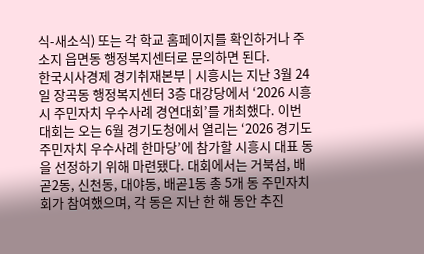식-새소식) 또는 각 학교 홈페이지를 확인하거나 주소지 읍면동 행정복지센터로 문의하면 된다.
한국시사경제 경기취재본부 | 시흥시는 지난 3월 24일 장곡동 행정복지센터 3층 대강당에서 ‘2026 시흥시 주민자치 우수사례 경연대회’를 개최했다. 이번 대회는 오는 6월 경기도청에서 열리는 ‘2026 경기도 주민자치 우수사례 한마당’에 참가할 시흥시 대표 동을 선정하기 위해 마련됐다. 대회에서는 거북섬, 배곧2동, 신천동, 대야동, 배곧1동 총 5개 동 주민자치회가 참여했으며, 각 동은 지난 한 해 동안 추진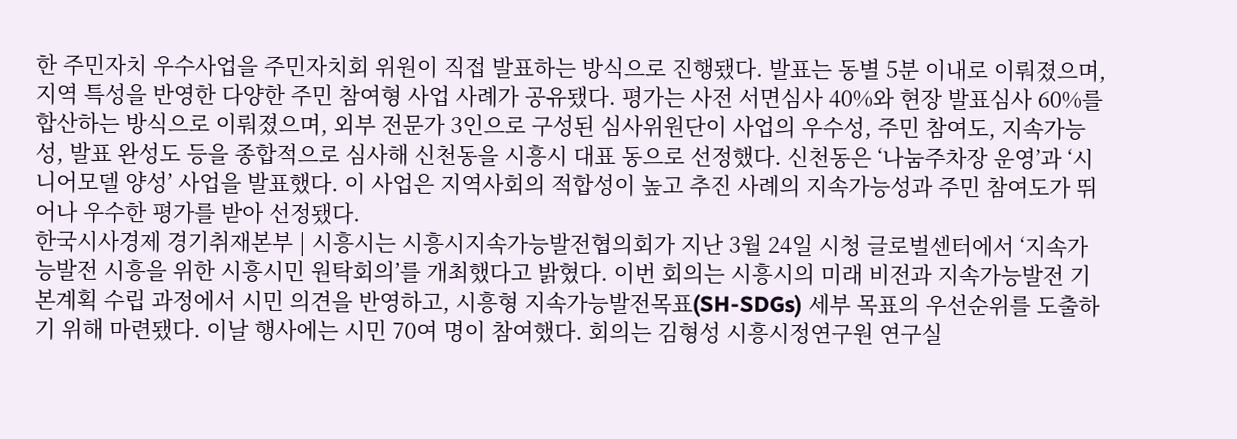한 주민자치 우수사업을 주민자치회 위원이 직접 발표하는 방식으로 진행됐다. 발표는 동별 5분 이내로 이뤄졌으며, 지역 특성을 반영한 다양한 주민 참여형 사업 사례가 공유됐다. 평가는 사전 서면심사 40%와 현장 발표심사 60%를 합산하는 방식으로 이뤄졌으며, 외부 전문가 3인으로 구성된 심사위원단이 사업의 우수성, 주민 참여도, 지속가능성, 발표 완성도 등을 종합적으로 심사해 신천동을 시흥시 대표 동으로 선정했다. 신천동은 ‘나눔주차장 운영’과 ‘시니어모델 양성’ 사업을 발표했다. 이 사업은 지역사회의 적합성이 높고 추진 사례의 지속가능성과 주민 참여도가 뛰어나 우수한 평가를 받아 선정됐다.
한국시사경제 경기취재본부 | 시흥시는 시흥시지속가능발전협의회가 지난 3월 24일 시청 글로벌센터에서 ‘지속가능발전 시흥을 위한 시흥시민 원탁회의’를 개최했다고 밝혔다. 이번 회의는 시흥시의 미래 비전과 지속가능발전 기본계획 수립 과정에서 시민 의견을 반영하고, 시흥형 지속가능발전목표(SH-SDGs) 세부 목표의 우선순위를 도출하기 위해 마련됐다. 이날 행사에는 시민 70여 명이 참여했다. 회의는 김형성 시흥시정연구원 연구실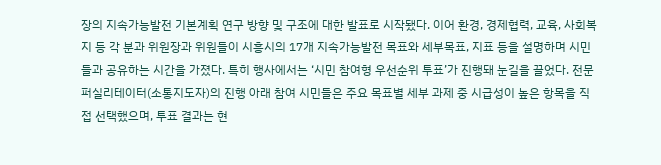장의 지속가능발전 기본계획 연구 방향 및 구조에 대한 발표로 시작됐다. 이어 환경, 경제협력, 교육, 사회복지 등 각 분과 위원장과 위원들이 시흥시의 17개 지속가능발전 목표와 세부목표, 지표 등을 설명하며 시민들과 공유하는 시간을 가졌다. 특히 행사에서는 ‘시민 참여형 우선순위 투표’가 진행돼 눈길을 끌었다. 전문 퍼실리테이터(소통지도자)의 진행 아래 참여 시민들은 주요 목표별 세부 과제 중 시급성이 높은 항목을 직접 선택했으며, 투표 결과는 현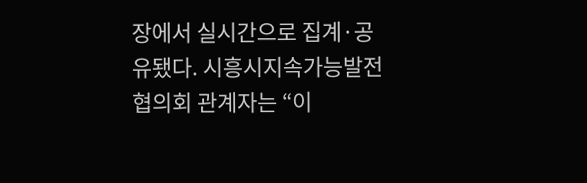장에서 실시간으로 집계·공유됐다. 시흥시지속가능발전협의회 관계자는 “이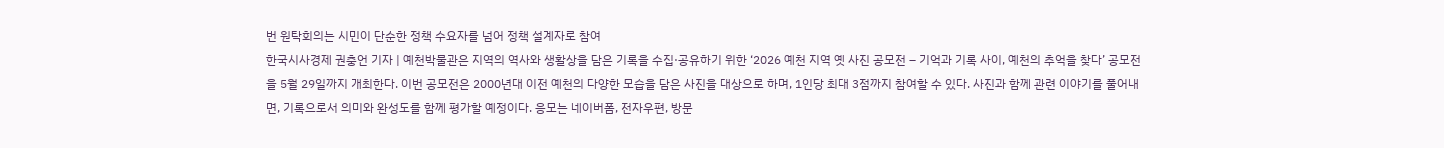번 원탁회의는 시민이 단순한 정책 수요자를 넘어 정책 설계자로 참여
한국시사경제 권충언 기자 | 예천박물관은 지역의 역사와 생활상을 담은 기록을 수집·공유하기 위한 ‘2026 예천 지역 옛 사진 공모전 – 기억과 기록 사이, 예천의 추억을 찾다’ 공모전을 5월 29일까지 개최한다. 이번 공모전은 2000년대 이전 예천의 다양한 모습을 담은 사진을 대상으로 하며, 1인당 최대 3점까지 참여할 수 있다. 사진과 함께 관련 이야기를 풀어내면, 기록으로서 의미와 완성도를 함께 평가할 예정이다. 응모는 네이버폼, 전자우편, 방문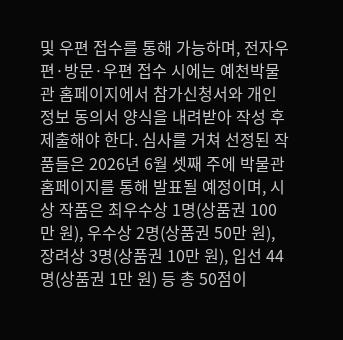및 우편 접수를 통해 가능하며, 전자우편·방문·우편 접수 시에는 예천박물관 홈페이지에서 참가신청서와 개인정보 동의서 양식을 내려받아 작성 후 제출해야 한다. 심사를 거쳐 선정된 작품들은 2026년 6월 셋째 주에 박물관 홈페이지를 통해 발표될 예정이며, 시상 작품은 최우수상 1명(상품권 100만 원), 우수상 2명(상품권 50만 원), 장려상 3명(상품권 10만 원), 입선 44명(상품권 1만 원) 등 총 50점이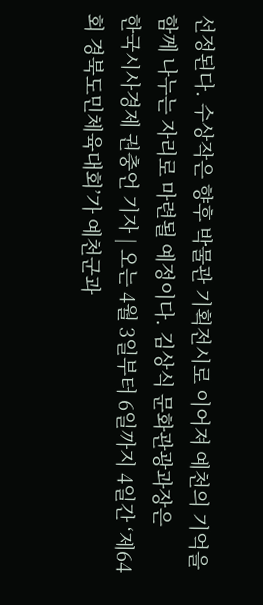선정된다. 수상작은 향후 박물관 기획전시로 이어져 예천의 기억을 함께 나누는 자리로 마련될 예정이다. 김상식 문화관광과장은
한국시사경제 권충언 기자 | 오는 4월 3일부터 6일까지 4일간 ‘제64회 경북도민체육대회’가 예천군과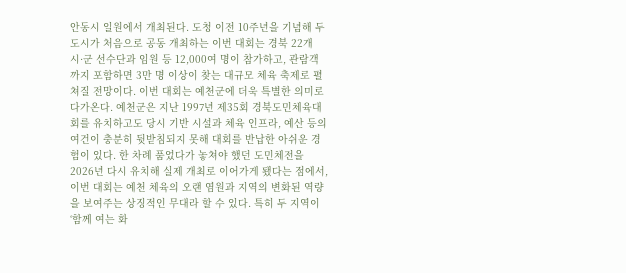안동시 일원에서 개최된다. 도청 이전 10주년을 기념해 두 도시가 처음으로 공동 개최하는 이번 대회는 경북 22개 시·군 선수단과 임원 등 12,000여 명이 참가하고, 관람객까지 포함하면 3만 명 이상이 찾는 대규모 체육 축제로 펼쳐질 전망이다. 이번 대회는 예천군에 더욱 특별한 의미로 다가온다. 예천군은 지난 1997년 제35회 경북도민체육대회를 유치하고도 당시 기반 시설과 체육 인프라, 예산 등의 여건이 충분히 뒷받침되지 못해 대회를 반납한 아쉬운 경험이 있다. 한 차례 품었다가 놓쳐야 했던 도민체전을 2026년 다시 유치해 실제 개최로 이어가게 됐다는 점에서, 이번 대회는 예천 체육의 오랜 염원과 지역의 변화된 역량을 보여주는 상징적인 무대라 할 수 있다. 특히 두 지역이 ‘함께 여는 화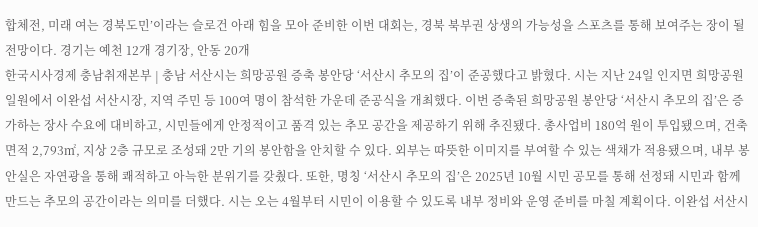합체전, 미래 여는 경북도민’이라는 슬로건 아래 힘을 모아 준비한 이번 대회는, 경북 북부권 상생의 가능성을 스포츠를 통해 보여주는 장이 될 전망이다. 경기는 예천 12개 경기장, 안동 20개
한국시사경제 충남취재본부 | 충남 서산시는 희망공원 증축 봉안당 ‘서산시 추모의 집’이 준공했다고 밝혔다. 시는 지난 24일 인지면 희망공원 일원에서 이완섭 서산시장, 지역 주민 등 100여 명이 참석한 가운데 준공식을 개최했다. 이번 증축된 희망공원 봉안당 ‘서산시 추모의 집’은 증가하는 장사 수요에 대비하고, 시민들에게 안정적이고 품격 있는 추모 공간을 제공하기 위해 추진됐다. 총사업비 180억 원이 투입됐으며, 건축면적 2,793㎡, 지상 2층 규모로 조성돼 2만 기의 봉안함을 안치할 수 있다. 외부는 따뜻한 이미지를 부여할 수 있는 색채가 적용됐으며, 내부 봉안실은 자연광을 통해 쾌적하고 아늑한 분위기를 갖췄다. 또한, 명칭 ‘서산시 추모의 집’은 2025년 10월 시민 공모를 통해 선정돼 시민과 함께 만드는 추모의 공간이라는 의미를 더했다. 시는 오는 4월부터 시민이 이용할 수 있도록 내부 정비와 운영 준비를 마칠 계획이다. 이완섭 서산시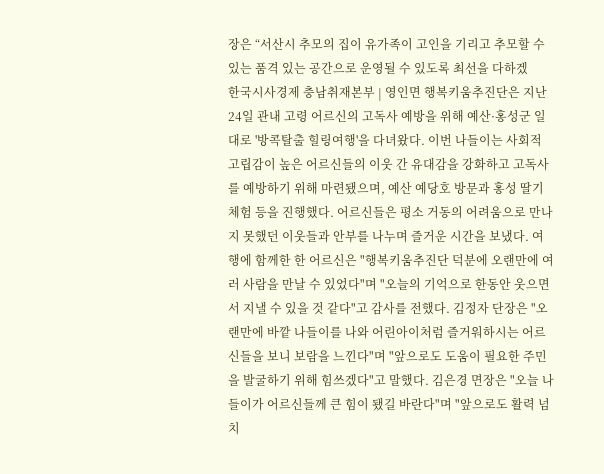장은 “서산시 추모의 집이 유가족이 고인을 기리고 추모할 수 있는 품격 있는 공간으로 운영될 수 있도록 최선을 다하겠
한국시사경제 충남취재본부 | 영인면 행복키움추진단은 지난 24일 관내 고령 어르신의 고독사 예방을 위해 예산·홍성군 일대로 '방콕탈출 힐링여행'을 다녀왔다. 이번 나들이는 사회적 고립감이 높은 어르신들의 이웃 간 유대감을 강화하고 고독사를 예방하기 위해 마련됐으며, 예산 예당호 방문과 홍성 딸기 체험 등을 진행했다. 어르신들은 평소 거동의 어려움으로 만나지 못했던 이웃들과 안부를 나누며 즐거운 시간을 보냈다. 여행에 함께한 한 어르신은 "행복키움추진단 덕분에 오랜만에 여러 사람을 만날 수 있었다"며 "오늘의 기억으로 한동안 웃으면서 지낼 수 있을 것 같다"고 감사를 전했다. 김정자 단장은 "오랜만에 바깥 나들이를 나와 어린아이처럼 즐거워하시는 어르신들을 보니 보람을 느낀다"며 "앞으로도 도움이 필요한 주민을 발굴하기 위해 힘쓰겠다"고 말했다. 김은경 면장은 "오늘 나들이가 어르신들께 큰 힘이 됐길 바란다"며 "앞으로도 활력 넘치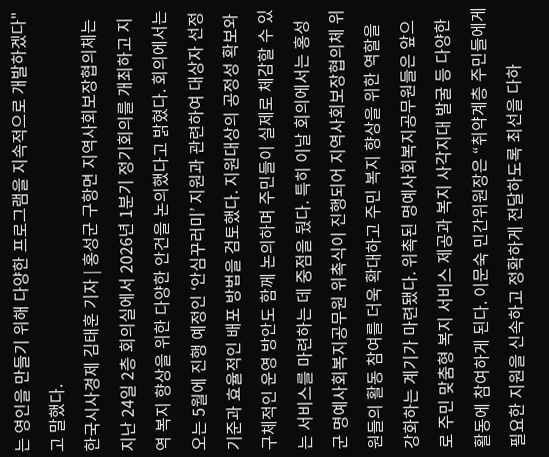는 영인을 만들기 위해 다양한 프로그램을 지속적으로 개발하겠다"고 말했다.
한국시사경제 김태훈 기자 | 홍성군 구항면 지역사회보장협의체는 지난 24일 2층 회의실에서 2026년 1분기 정기회의를 개최하고 지역 복지 향상을 위한 다양한 안건을 논의했다고 밝혔다. 회의에서는 오는 5월에 진행 예정인 ‘안심꾸러미’ 지원과 관련하여 대상자 선정 기준과 효율적인 배포 방법을 검토했다. 지원대상의 공정성 확보와 구체적인 운영 방안도 함께 논의하며 주민들이 실제로 체감할 수 있는 서비스를 마련하는 데 중점을 뒀다. 특히 이날 회의에서는 홍성군 명예사회복지공무원 위촉식이 진행되어 지역사회보장협의체 위원들의 활동 참여를 더욱 확대하고 주민 복지 향상을 위한 역할을 강화하는 계기가 마련됐다. 위촉된 명예사회복지공무원들은 앞으로 주민 맞춤형 복지 서비스 제공과 복지 사각지대 발굴 등 다양한 활동에 참여하게 된다. 이문숙 민간위원장은 “취약계층 주민들에게 필요한 지원을 신속하고 정확하게 전달하도록 최선을 다하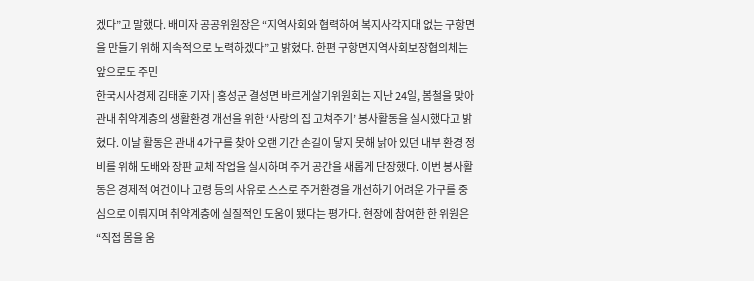겠다”고 말했다. 배미자 공공위원장은 “지역사회와 협력하여 복지사각지대 없는 구항면을 만들기 위해 지속적으로 노력하겠다”고 밝혔다. 한편 구항면지역사회보장협의체는 앞으로도 주민
한국시사경제 김태훈 기자 | 홍성군 결성면 바르게살기위원회는 지난 24일, 봄철을 맞아 관내 취약계층의 생활환경 개선을 위한 ‘사랑의 집 고쳐주기’ 봉사활동을 실시했다고 밝혔다. 이날 활동은 관내 4가구를 찾아 오랜 기간 손길이 닿지 못해 낡아 있던 내부 환경 정비를 위해 도배와 장판 교체 작업을 실시하며 주거 공간을 새롭게 단장했다. 이번 봉사활동은 경제적 여건이나 고령 등의 사유로 스스로 주거환경을 개선하기 어려운 가구를 중심으로 이뤄지며 취약계층에 실질적인 도움이 됐다는 평가다. 현장에 참여한 한 위원은 “직접 몸을 움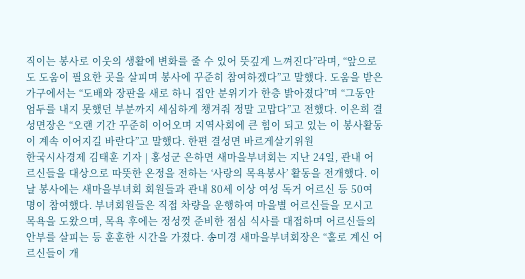직이는 봉사로 이웃의 생활에 변화를 줄 수 있어 뜻깊게 느껴진다”라며, “앞으로도 도움이 필요한 곳을 살피며 봉사에 꾸준히 참여하겠다”고 말했다. 도움을 받은 가구에서는 “도배와 장판을 새로 하니 집안 분위기가 한층 밝아졌다”며 “그동안 엄두를 내지 못했던 부분까지 세심하게 챙겨줘 정말 고맙다”고 전했다. 이은희 결성면장은 “오랜 기간 꾸준히 이어오며 지역사회에 큰 힘이 되고 있는 이 봉사활동이 계속 이어지길 바란다”고 말했다. 한편 결성면 바르게살기위원
한국시사경제 김태훈 기자 | 홍성군 은하면 새마을부녀회는 지난 24일, 관내 어르신들을 대상으로 따뜻한 온정을 전하는 ‘사랑의 목욕봉사’ 활동을 전개했다. 이날 봉사에는 새마을부녀회 회원들과 관내 80세 이상 여성 독거 어르신 등 50여 명이 참여했다. 부녀회원들은 직접 차량을 운행하여 마을별 어르신들을 모시고 목욕을 도왔으며, 목욕 후에는 정성껏 준비한 점심 식사를 대접하며 어르신들의 안부를 살피는 등 훈훈한 시간을 가졌다. 송미경 새마을부녀회장은 “홀로 계신 어르신들이 개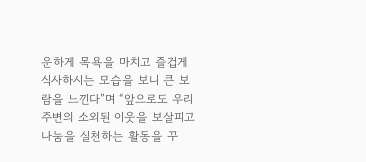운하게 목욕을 마치고 즐겁게 식사하시는 모습을 보니 큰 보람을 느낀다”며 “앞으로도 우리 주변의 소외된 이웃을 보살피고 나눔을 실천하는 활동을 꾸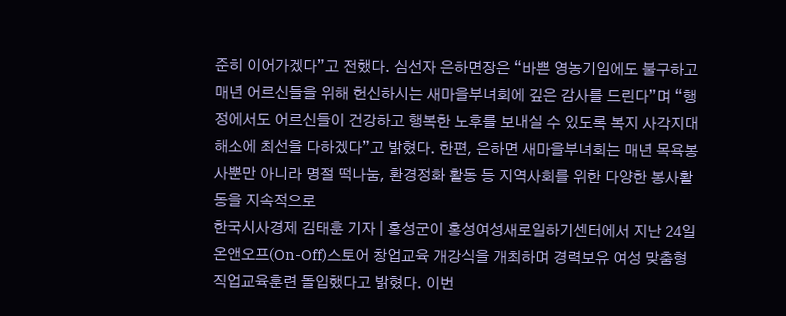준히 이어가겠다”고 전했다. 심선자 은하면장은 “바쁜 영농기임에도 불구하고 매년 어르신들을 위해 헌신하시는 새마을부녀회에 깊은 감사를 드린다”며 “행정에서도 어르신들이 건강하고 행복한 노후를 보내실 수 있도록 복지 사각지대 해소에 최선을 다하겠다”고 밝혔다. 한편, 은하면 새마을부녀회는 매년 목욕봉사뿐만 아니라 명절 떡나눔, 환경정화 활동 등 지역사회를 위한 다양한 봉사활동을 지속적으로
한국시사경제 김태훈 기자 | 홍성군이 홍성여성새로일하기센터에서 지난 24일 온앤오프(On-Off)스토어 창업교육 개강식을 개최하며 경력보유 여성 맞춤형 직업교육훈련 돌입했다고 밝혔다. 이번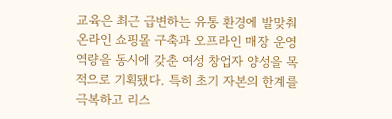교육은 최근 급변하는 유통 환경에 발맞춰 온라인 쇼핑몰 구축과 오프라인 매장 운영 역량을 동시에 갖춘 여성 창업자 양성을 목적으로 기획됐다. 특히 초기 자본의 한계를 극복하고 리스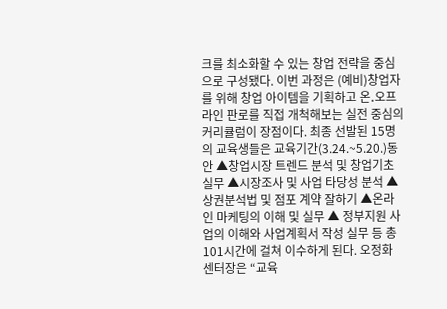크를 최소화할 수 있는 창업 전략을 중심으로 구성됐다. 이번 과정은 (예비)창업자를 위해 창업 아이템을 기획하고 온․오프 라인 판로를 직접 개척해보는 실전 중심의 커리큘럼이 장점이다. 최종 선발된 15명의 교육생들은 교육기간(3.24.~5.20.)동안 ▲창업시장 트렌드 분석 및 창업기초 실무 ▲시장조사 및 사업 타당성 분석 ▲상권분석법 및 점포 계약 잘하기 ▲온라인 마케팅의 이해 및 실무 ▲ 정부지원 사업의 이해와 사업계획서 작성 실무 등 총 101시간에 걸쳐 이수하게 된다. 오정화 센터장은 “교육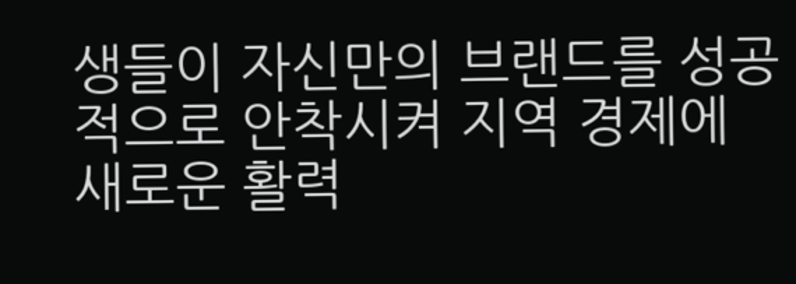생들이 자신만의 브랜드를 성공적으로 안착시켜 지역 경제에 새로운 활력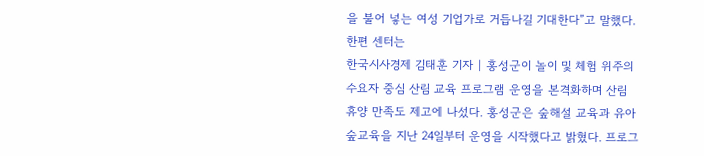을 불어 넣는 여성 기업가로 거듭나길 기대한다”고 말했다. 한편 센터는
한국시사경제 김태훈 기자 | 홍성군이 놀이 및 체험 위주의 수요자 중심 산림 교육 프로그램 운영을 본격화하며 산림 휴양 만족도 제고에 나섰다. 홍성군은 숲해설 교육과 유아숲교육을 지난 24일부터 운영을 시작했다고 밝혔다. 프로그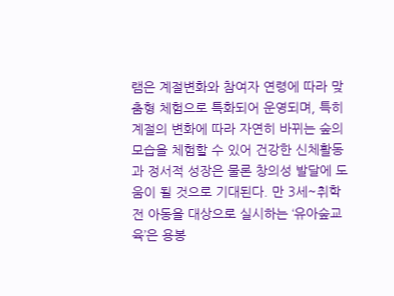램은 계절변화와 참여자 연령에 따라 맞춤형 체험으로 특화되어 운영되며, 특히 계절의 변화에 따라 자연히 바뀌는 숲의 모습을 체험할 수 있어 건강한 신체활동과 정서적 성장은 물론 창의성 발달에 도움이 될 것으로 기대된다. 만 3세~취학 전 아동을 대상으로 실시하는 ‘유아숲교육’은 용봉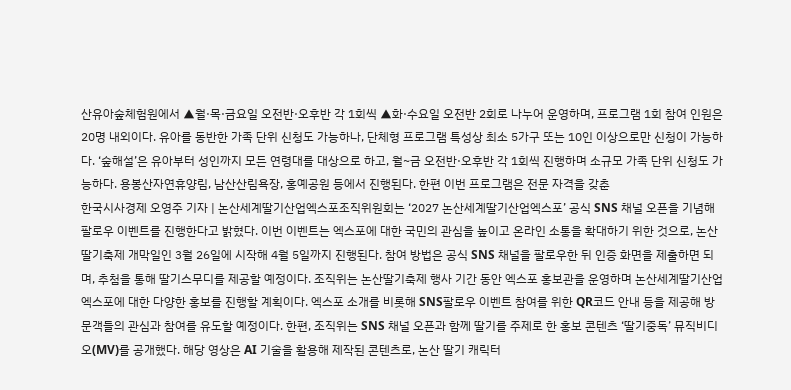산유아숲체험원에서 ▲월·목·금요일 오전반·오후반 각 1회씩 ▲화·수요일 오전반 2회로 나누어 운영하며, 프로그램 1회 참여 인원은 20명 내외이다. 유아를 동반한 가족 단위 신청도 가능하나, 단체형 프로그램 특성상 최소 5가구 또는 10인 이상으로만 신청이 가능하다. ‘숲해설’은 유아부터 성인까지 모든 연령대를 대상으로 하고, 월~금 오전반·오후반 각 1회씩 진행하며 소규모 가족 단위 신청도 가능하다. 용봉산자연휴양림, 남산산림욕장, 홍예공원 등에서 진행된다. 한편 이번 프로그램은 전문 자격을 갖춘
한국시사경제 오영주 기자 | 논산세계딸기산업엑스포조직위원회는 ‘2027 논산세계딸기산업엑스포’ 공식 SNS 채널 오픈을 기념해 팔로우 이벤트를 진행한다고 밝혔다. 이번 이벤트는 엑스포에 대한 국민의 관심을 높이고 온라인 소통을 확대하기 위한 것으로, 논산딸기축제 개막일인 3월 26일에 시작해 4월 5일까지 진행된다. 참여 방법은 공식 SNS 채널을 팔로우한 뒤 인증 화면을 제출하면 되며, 추첨을 통해 딸기스무디를 제공할 예정이다. 조직위는 논산딸기축제 행사 기간 동안 엑스포 홍보관을 운영하며 논산세계딸기산업엑스포에 대한 다양한 홍보를 진행할 계획이다. 엑스포 소개를 비롯해 SNS팔로우 이벤트 참여를 위한 QR코드 안내 등을 제공해 방문객들의 관심과 참여를 유도할 예정이다. 한편, 조직위는 SNS 채널 오픈과 함께 딸기를 주제로 한 홍보 콘텐츠 ‘딸기중독’ 뮤직비디오(MV)를 공개했다. 해당 영상은 AI 기술을 활용해 제작된 콘텐츠로, 논산 딸기 캐릭터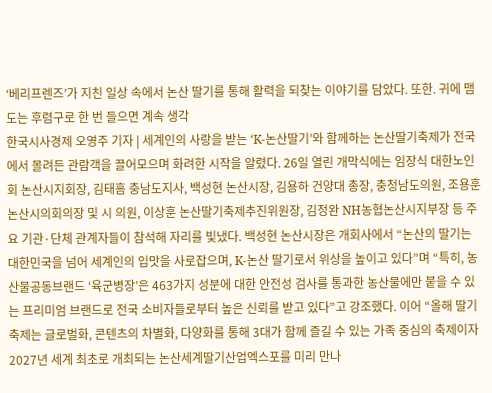‘베리프렌즈’가 지친 일상 속에서 논산 딸기를 통해 활력을 되찾는 이야기를 담았다. 또한. 귀에 맴도는 후렴구로 한 번 들으면 계속 생각
한국시사경제 오영주 기자 | 세계인의 사랑을 받는 ‘K-논산딸기’와 함께하는 논산딸기축제가 전국에서 몰려든 관람객을 끌어모으며 화려한 시작을 알렸다. 26일 열린 개막식에는 임장식 대한노인회 논산시지회장, 김태흠 충남도지사, 백성현 논산시장, 김용하 건양대 총장, 충청남도의원, 조용훈 논산시의회의장 및 시 의원, 이상훈 논산딸기축제추진위원장, 김정완 NH농협논산시지부장 등 주요 기관·단체 관계자들이 참석해 자리를 빛냈다. 백성현 논산시장은 개회사에서 “논산의 딸기는 대한민국을 넘어 세계인의 입맛을 사로잡으며, K-논산 딸기로서 위상을 높이고 있다”며 “특히, 농산물공동브랜드 ‘육군병장’은 463가지 성분에 대한 안전성 검사를 통과한 농산물에만 붙을 수 있는 프리미엄 브랜드로 전국 소비자들로부터 높은 신뢰를 받고 있다”고 강조했다. 이어 “올해 딸기 축제는 글로벌화, 콘텐츠의 차별화, 다양화를 통해 3대가 함께 즐길 수 있는 가족 중심의 축제이자 2027년 세계 최초로 개최되는 논산세계딸기산업엑스포를 미리 만나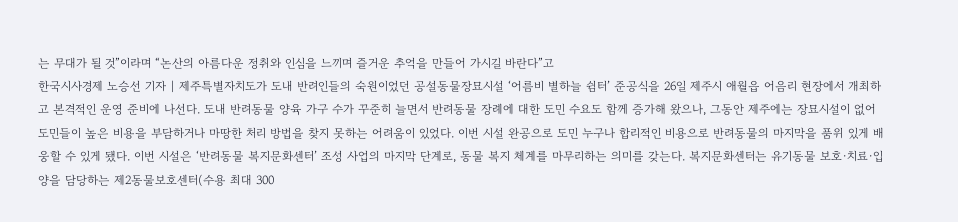는 무대가 될 것”이라며 “논산의 아름다운 정취와 인심을 느끼며 즐거운 추억을 만들어 가시길 바란다”고
한국시사경제 노승선 기자 | 제주특별자치도가 도내 반려인들의 숙원이었던 공설동물장묘시설 ‘어름비 별하늘 쉼터’ 준공식을 26일 제주시 애월읍 어음리 현장에서 개최하고 본격적인 운영 준비에 나선다. 도내 반려동물 양육 가구 수가 꾸준히 늘면서 반려동물 장례에 대한 도민 수요도 함께 증가해 왔으나, 그동안 제주에는 장묘시설이 없어 도민들이 높은 비용을 부담하거나 마땅한 처리 방법을 찾지 못하는 어려움이 있었다. 이번 시설 완공으로 도민 누구나 합리적인 비용으로 반려동물의 마지막을 품위 있게 배웅할 수 있게 됐다. 이번 시설은 ‘반려동물 복지문화센터’ 조성 사업의 마지막 단계로, 동물 복지 체계를 마무리하는 의미를 갖는다. 복지문화센터는 유기동물 보호·치료·입양을 담당하는 제2동물보호센터(수용 최대 300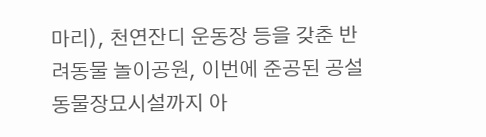마리), 천연잔디 운동장 등을 갖춘 반려동물 놀이공원, 이번에 준공된 공설 동물장묘시설까지 아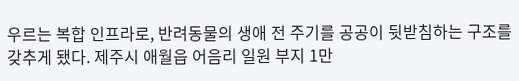우르는 복합 인프라로, 반려동물의 생애 전 주기를 공공이 뒷받침하는 구조를 갖추게 됐다. 제주시 애월읍 어음리 일원 부지 1만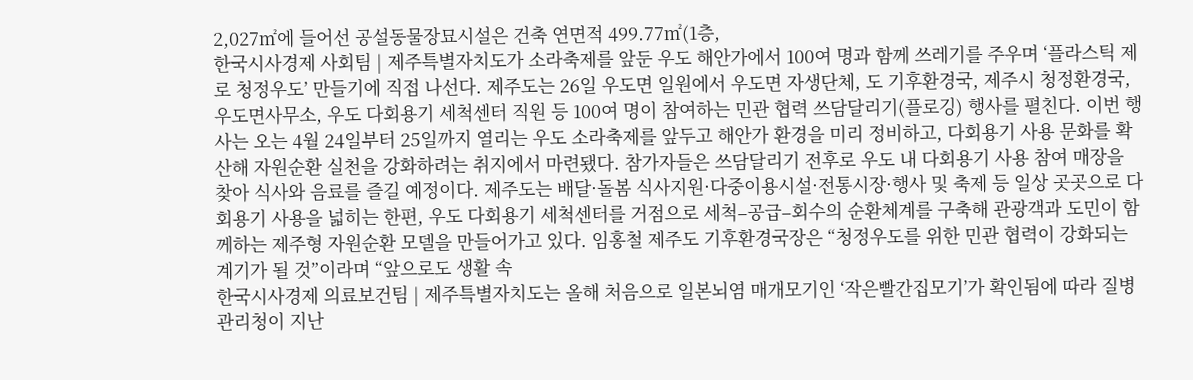2,027㎡에 들어선 공설동물장묘시설은 건축 연면적 499.77㎡(1층,
한국시사경제 사회팀 | 제주특별자치도가 소라축제를 앞둔 우도 해안가에서 100여 명과 함께 쓰레기를 주우며 ‘플라스틱 제로 청정우도’ 만들기에 직접 나선다. 제주도는 26일 우도면 일원에서 우도면 자생단체, 도 기후환경국, 제주시 청정환경국, 우도면사무소, 우도 다회용기 세척센터 직원 등 100여 명이 참여하는 민관 협력 쓰담달리기(플로깅) 행사를 펼친다. 이번 행사는 오는 4월 24일부터 25일까지 열리는 우도 소라축제를 앞두고 해안가 환경을 미리 정비하고, 다회용기 사용 문화를 확산해 자원순환 실천을 강화하려는 취지에서 마련됐다. 참가자들은 쓰담달리기 전후로 우도 내 다회용기 사용 참여 매장을 찾아 식사와 음료를 즐길 예정이다. 제주도는 배달·돌봄 식사지원·다중이용시설·전통시장·행사 및 축제 등 일상 곳곳으로 다회용기 사용을 넓히는 한편, 우도 다회용기 세척센터를 거점으로 세척–공급–회수의 순환체계를 구축해 관광객과 도민이 함께하는 제주형 자원순환 모델을 만들어가고 있다. 임홍철 제주도 기후환경국장은 “청정우도를 위한 민관 협력이 강화되는 계기가 될 것”이라며 “앞으로도 생활 속
한국시사경제 의료보건팀 | 제주특별자치도는 올해 처음으로 일본뇌염 매개모기인 ‘작은빨간집모기’가 확인됨에 따라 질병관리청이 지난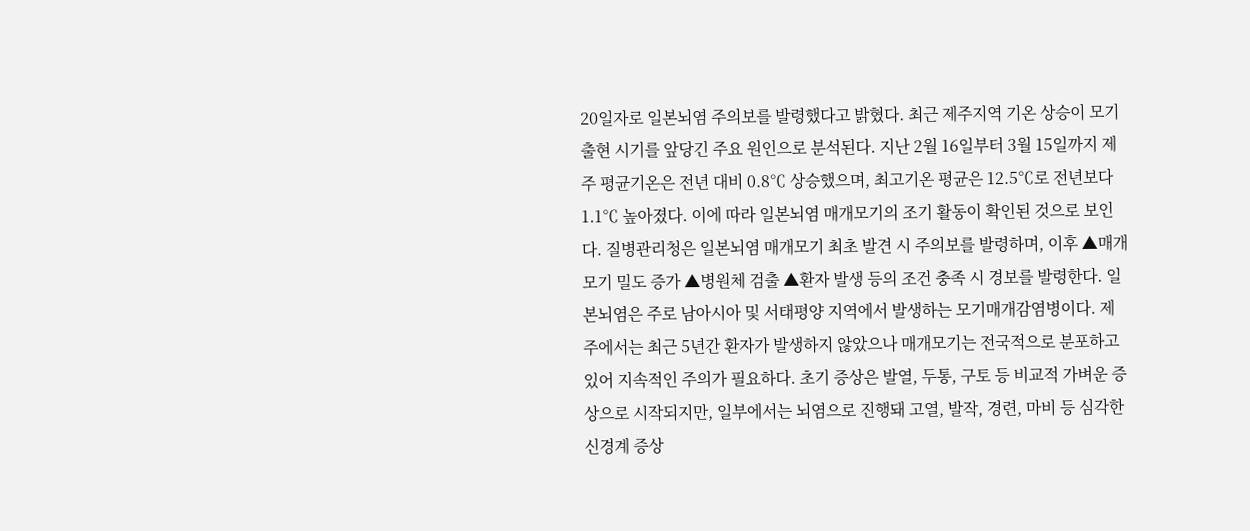20일자로 일본뇌염 주의보를 발령했다고 밝혔다. 최근 제주지역 기온 상승이 모기 출현 시기를 앞당긴 주요 원인으로 분석된다. 지난 2월 16일부터 3월 15일까지 제주 평균기온은 전년 대비 0.8℃ 상승했으며, 최고기온 평균은 12.5℃로 전년보다 1.1℃ 높아졌다. 이에 따라 일본뇌염 매개모기의 조기 활동이 확인된 것으로 보인다. 질병관리청은 일본뇌염 매개모기 최초 발견 시 주의보를 발령하며, 이후 ▲매개모기 밀도 증가 ▲병원체 검출 ▲환자 발생 등의 조건 충족 시 경보를 발령한다. 일본뇌염은 주로 남아시아 및 서태평양 지역에서 발생하는 모기매개감염병이다. 제주에서는 최근 5년간 환자가 발생하지 않았으나 매개모기는 전국적으로 분포하고 있어 지속적인 주의가 필요하다. 초기 증상은 발열, 두통, 구토 등 비교적 가벼운 증상으로 시작되지만, 일부에서는 뇌염으로 진행돼 고열, 발작, 경련, 마비 등 심각한 신경계 증상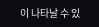이 나타날 수 있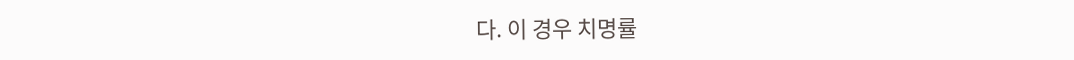다. 이 경우 치명률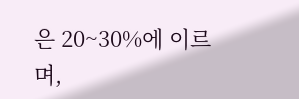은 20~30%에 이르며,